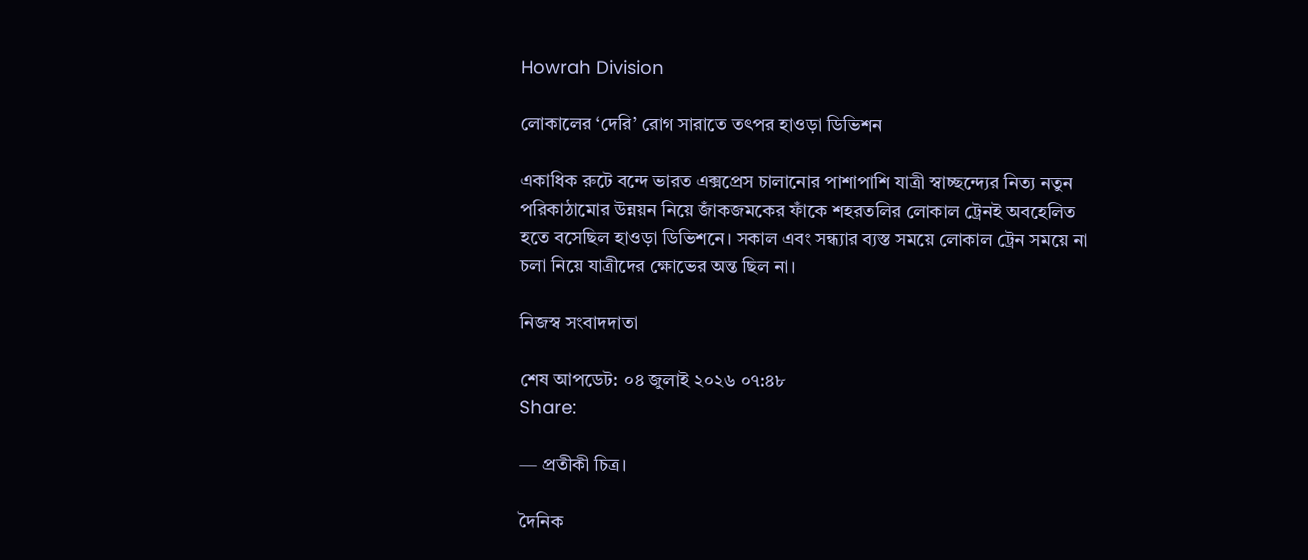Howrah Division

লোকালের ‘দেরি’ রোগ সারাতে তৎপর হাওড়া ডিভিশন

একাধিক রুটে বন্দে ভারত এক্সপ্রেস চালানোর পাশাপাশি যাত্রী স্বাচ্ছন্দ্যের নিত্য নতুন পরিকাঠামোর উন্নয়ন নিয়ে জাঁকজমকের ফাঁকে শহরতলির লোকাল ট্রেনই অবহেলিত হতে বসেছিল হাওড়া ডিভিশনে। সকাল এবং সন্ধ্যার ব্যস্ত সময়ে লোকাল ট্রেন সময়ে না চলা নিয়ে যাত্রীদের ক্ষোভের অন্ত ছিল না।

নিজস্ব সংবাদদাতা

শেষ আপডেট: ০৪ জুলাই ২০২৬ ০৭:৪৮
Share:

— প্রতীকী চিত্র।

দৈনিক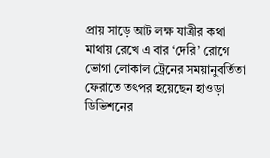প্রায় সাড়ে আট লক্ষ যাত্রীর কথা মাথায় রেখে এ বার ‘দেরি’ রোগে ভোগা লোকাল ট্রেনের সময়ানুবর্তিতা ফেরাতে তৎপর হয়েছেন হাওড়া ডিভিশনের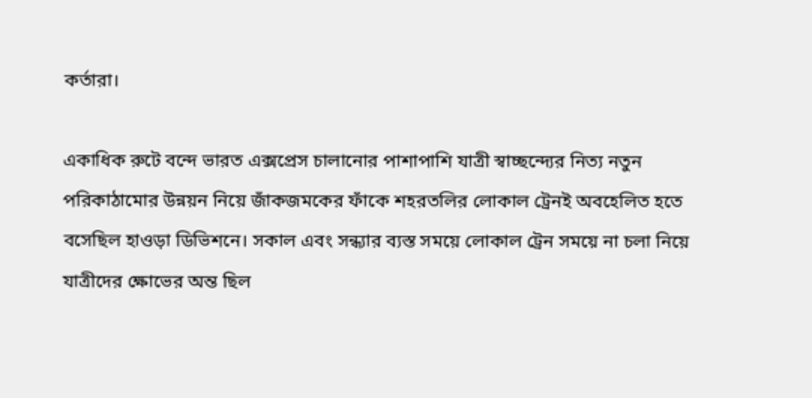কর্তারা।

একাধিক রুটে বন্দে ভারত এক্সপ্রেস চালানোর পাশাপাশি যাত্রী স্বাচ্ছন্দ্যের নিত্য নতুন পরিকাঠামোর উন্নয়ন নিয়ে জাঁকজমকের ফাঁকে শহরতলির লোকাল ট্রেনই অবহেলিত হতে বসেছিল হাওড়া ডিভিশনে। সকাল এবং সন্ধ্যার ব্যস্ত সময়ে লোকাল ট্রেন সময়ে না চলা নিয়ে যাত্রীদের ক্ষোভের অন্ত ছিল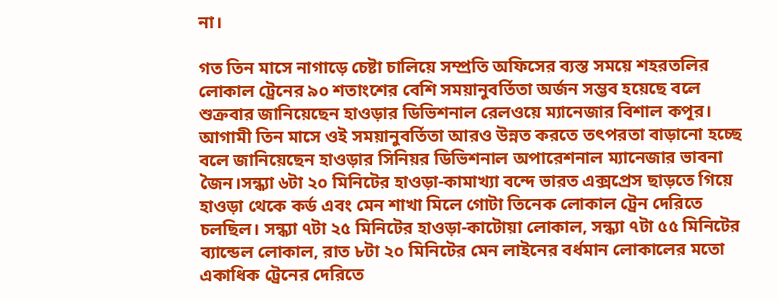না।

গত তিন মাসে নাগাড়ে চেষ্টা চালিয়ে সম্প্রতি অফিসের ব্যস্ত সময়ে শহরতলির লোকাল ট্রেনের ৯০ শতাংশের বেশি সময়ানুবর্তিতা অর্জন সম্ভব হয়েছে বলে শুক্রবার জানিয়েছেন হাওড়ার ডিভিশনাল রেলওয়ে ম্যানেজার বিশাল কপূর। আগামী তিন মাসে ওই সময়ানুবর্তিতা আরও উন্নত করতে তৎপরতা বাড়ানো হচ্ছে বলে জানিয়েছেন হাওড়ার সিনিয়র ডিভিশনাল অপারেশনাল ম্যানেজার ভাবনা জৈন।সন্ধ্যা ৬টা ২০ মিনিটের হাওড়া-কামাখ্যা বন্দে ভারত এক্সপ্রেস ছাড়তে গিয়ে হাওড়া থেকে কর্ড এবং মেন শাখা মিলে গোটা তিনেক লোকাল ট্রেন দেরিতে চলছিল। সন্ধ্যা ৭টা ২৫ মিনিটের হাওড়া-কাটোয়া লোকাল, সন্ধ্যা ৭টা ৫৫ মিনিটের ব্যান্ডেল লোকাল, রাত ৮টা ২০ মিনিটের মেন লাইনের বর্ধমান লোকালের মতো একাধিক ট্রেনের দেরিতে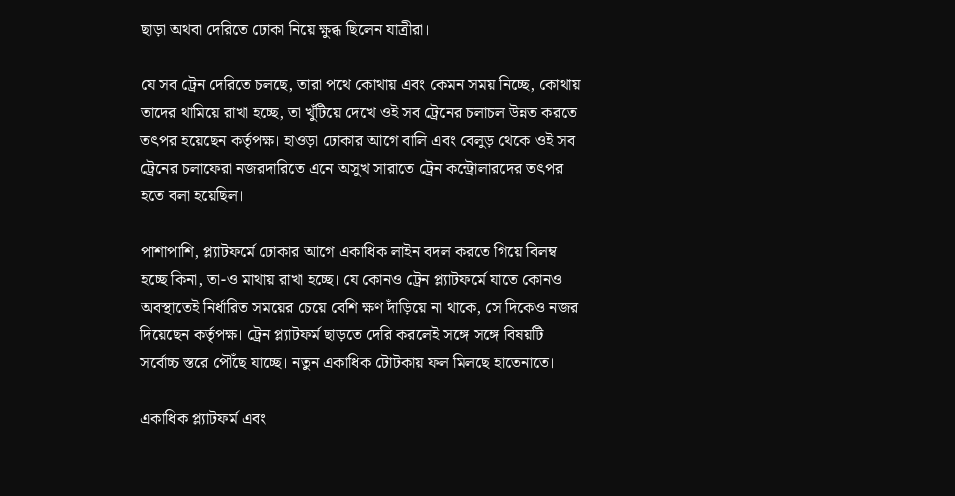ছাড়া অথবা দেরিতে ঢোকা নিয়ে ক্ষুব্ধ ছিলেন যাত্রীরা।

যে সব ট্রেন দেরিতে চলছে, তারা পথে কোথায় এবং কেমন সময় নিচ্ছে, কোথায় তাদের থামিয়ে রাখা হচ্ছে, তা খুঁটিয়ে দেখে ওই সব ট্রেনের চলাচল উন্নত করতে তৎপর হয়েছেন কর্তৃপক্ষ। হাওড়া ঢোকার আগে বালি এবং বেলুড় থেকে ওই সব ট্রেনের চলাফেরা নজরদারিতে এনে অসুখ সারাতে ট্রেন কন্ট্রোলারদের তৎপর হতে বলা হয়েছিল।

পাশাপাশি, প্ল্যাটফর্মে ঢোকার আগে একাধিক লাইন বদল করতে গিয়ে বিলম্ব হচ্ছে কিনা, তা-ও মাথায় রাখা হচ্ছে। যে কোনও ট্রেন প্ল্যাটফর্মে যাতে কোনও অবস্থাতেই নির্ধারিত সময়ের চেয়ে বেশি ক্ষণ দাঁড়িয়ে না থাকে, সে দিকেও নজর দিয়েছেন কর্তৃপক্ষ। ট্রেন প্ল্যাটফর্ম ছাড়তে দেরি করলেই সঙ্গে সঙ্গে বিষয়টি সর্বোচ্চ স্তরে পৌঁছে যাচ্ছে। নতুন একাধিক টোটকায় ফল মিলছে হাতেনাতে।

একাধিক প্ল্যাটফর্ম এবং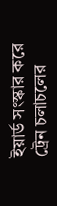ইয়ার্ড সংস্কার করে ট্রেন চলাচলের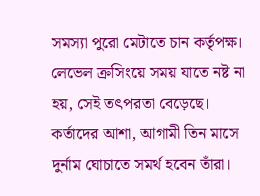সমস্যা পুরো মেটাতে চান কর্তৃপক্ষ। লেভেল ক্রসিংয়ে সময় যাতে নষ্ট না হয়, সেই তৎপরতা বেড়েছে। কর্তাদের আশা, আগামী তিন মাসে দুর্নাম ঘোচাতে সমর্থ হবেন তাঁরা।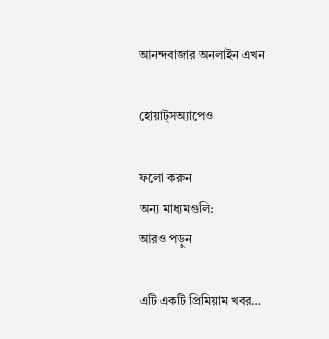আনন্দবাজার অনলাইন এখন

হোয়াট্‌সঅ্যাপেও

ফলো করুন
অন্য মাধ্যমগুলি:
আরও পড়ুন

এটি একটি প্রিমিয়াম খবর…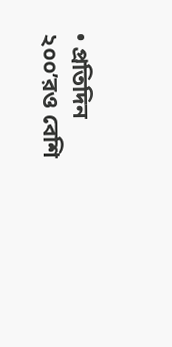• প্রতিদিন ২০০’রও বেশি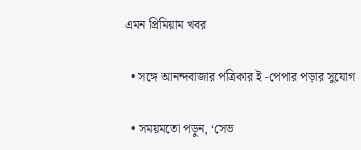এমন প্রিমিয়াম খবর

  • সঙ্গে আনন্দবাজার পত্রিকার ই -পেপার পড়ার সুযোগ

  • সময়মতো পড়ুন, ‘সেভ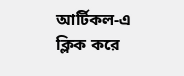আর্টিকল-এ ক্লিক করে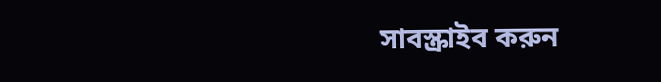সাবস্ক্রাইব করুন